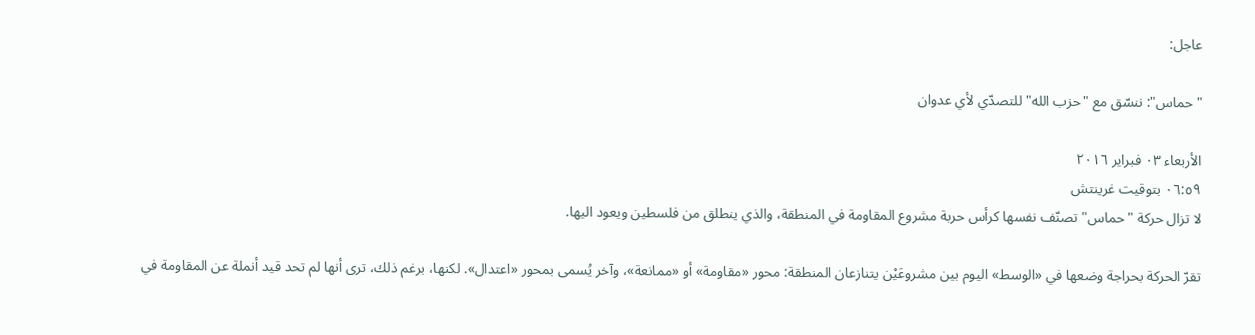عاجل:

"حماس": ننسّق مع "حزب الله" للتصدّي لأي عدوان

الأربعاء ٠٣ فبراير ٢٠١٦
٠٦:٥٩ بتوقيت غرينتش
لا تزال حركة "حماس" تصنّف نفسها كرأس حربة مشروع المقاومة في المنطقة، والذي ينطلق من فلسطين ويعود اليها.

تقرّ الحركة بحراجة وضعها في «الوسط» اليوم بين مشروعَيْن يتنازعان المنطقة: محور «مقاومة» أو «ممانعة»، وآخر يُسمى بمحور «اعتدال». لكنها، برغم ذلك، ترى أنها لم تحد قيد أنملة عن المقاومة في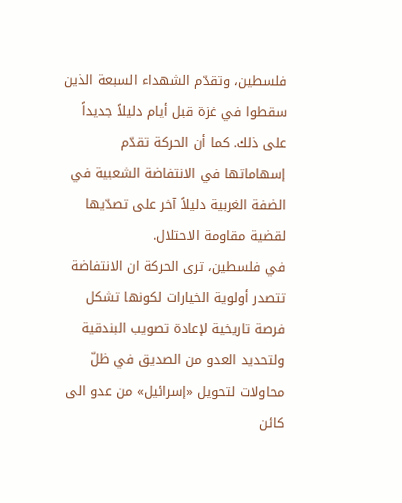فلسطين، وتقدّم الشهداء السبعة الذين سقطوا في غزة قبل أيام دليلاً جديداً على ذلك. كما أن الحركة تقدّم إسهاماتها في الانتفاضة الشعبية في الضفة الغربية دليلاً آخر على تصدّيها لقضية مقاومة الاحتلال.
في فلسطين، ترى الحركة ان الانتفاضة تتصدر أولوية الخيارات لكونها تشكل فرصة تاريخية لإعادة تصويب البندقية ولتحديد العدو من الصديق في ظلّ محاولات لتحويل «إسرائيل» من عدو الى كائن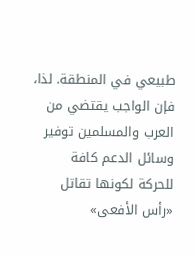طبيعي في المنطقة. لذا، فإن الواجب يقتضي من العرب والمسلمين توفير وسائل الدعم كافة للحركة لكونها تقاتل «رأس الأفعى»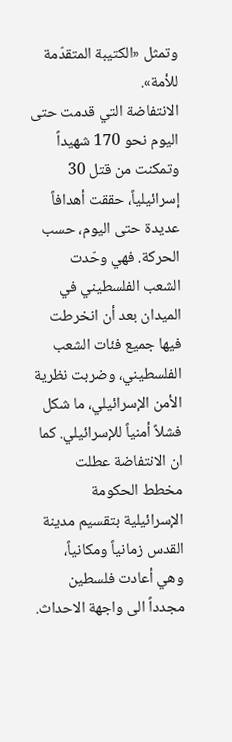وتمثل «الكتيبة المتقدّمة للأمة».
الانتفاضة التي قدمت حتى اليوم نحو 170 شهيداً وتمكنت من قتل 30 إسرائيلياً، حققت أهدافاً عديدة حتى اليوم، حسب الحركة. فهي وحّدت الشعب الفلسطيني في الميدان بعد أن انخرطت فيها جميع فئات الشعب الفلسطيني، وضربت نظرية الأمن الإسرائيلي، ما شكل فشلاً أمنياً للإسرائيلي. كما ان الانتفاضة عطلت مخطط الحكومة الإسرائيلية بتقسيم مدينة القدس زمانياً ومكانياً، وهي أعادت فلسطين مجدداً الى واجهة الاحداث.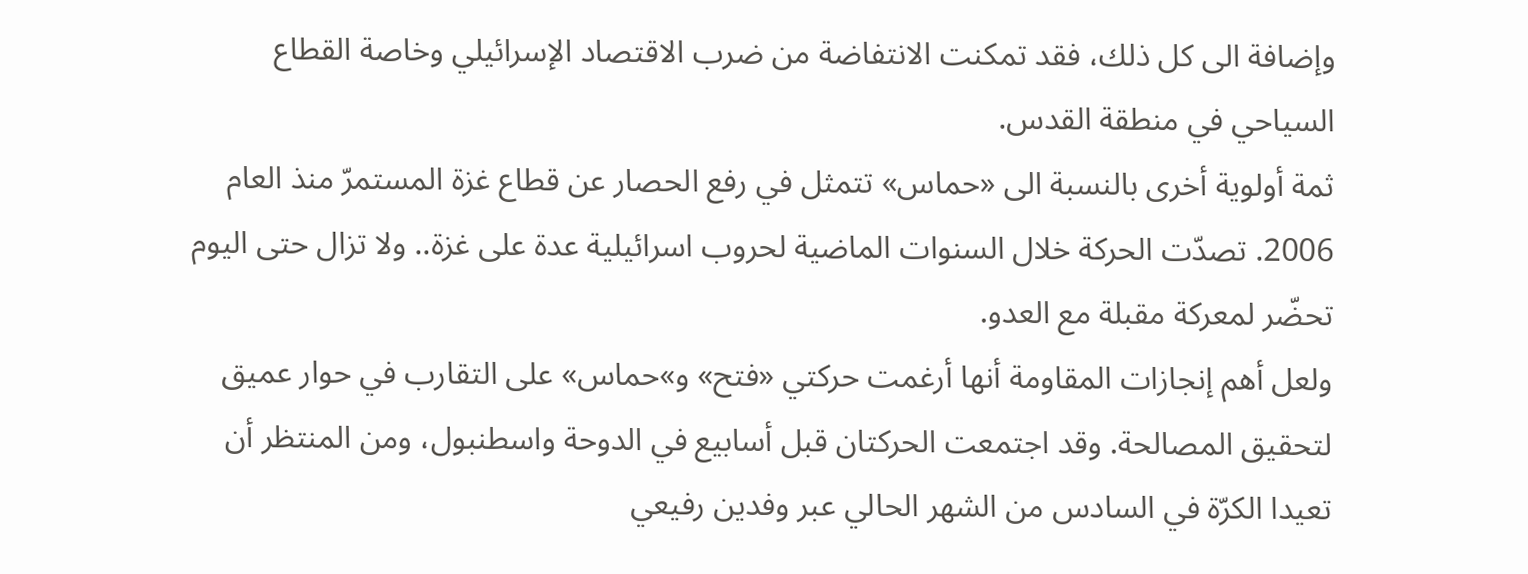وإضافة الى كل ذلك، فقد تمكنت الانتفاضة من ضرب الاقتصاد الإسرائيلي وخاصة القطاع السياحي في منطقة القدس.
ثمة أولوية أخرى بالنسبة الى «حماس» تتمثل في رفع الحصار عن قطاع غزة المستمرّ منذ العام 2006. تصدّت الحركة خلال السنوات الماضية لحروب اسرائيلية عدة على غزة.. ولا تزال حتى اليوم تحضّر لمعركة مقبلة مع العدو.
ولعل أهم إنجازات المقاومة أنها أرغمت حركتي «فتح» و»حماس» على التقارب في حوار عميق لتحقيق المصالحة. وقد اجتمعت الحركتان قبل أسابيع في الدوحة واسطنبول، ومن المنتظر أن تعيدا الكرّة في السادس من الشهر الحالي عبر وفدين رفيعي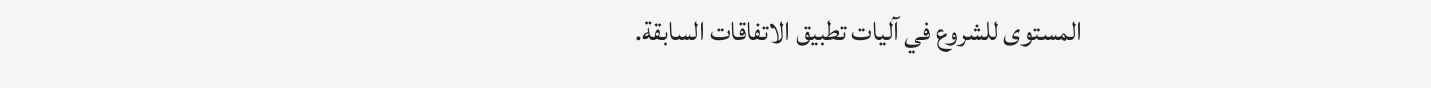المستوى للشروع في آليات تطبيق الاتفاقات السابقة.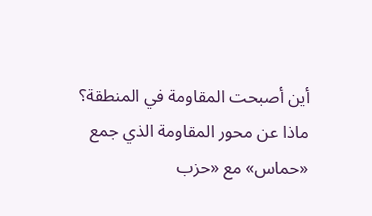أين أصبحت المقاومة في المنطقة؟
ماذا عن محور المقاومة الذي جمع «حماس» مع «حزب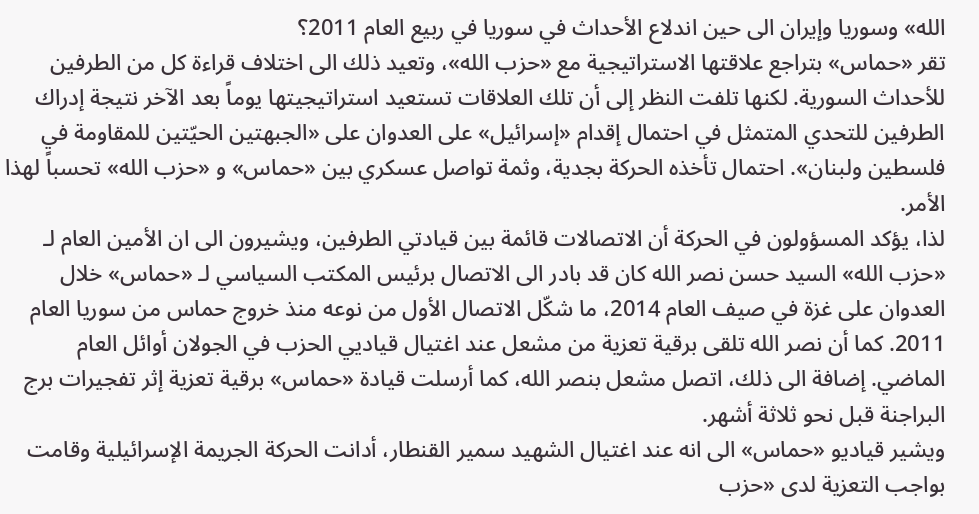الله» وسوريا وإيران الى حين اندلاع الأحداث في سوريا في ربيع العام 2011؟
تقر «حماس» بتراجع علاقتها الاستراتيجية مع «حزب الله»، وتعيد ذلك الى اختلاف قراءة كل من الطرفين للأحداث السورية. لكنها تلفت النظر إلى أن تلك العلاقات تستعيد استراتيجيتها يوماً بعد الآخر نتيجة إدراك الطرفين للتحدي المتمثل في احتمال إقدام «إسرائيل» على العدوان على «الجبهتين الحيّتين للمقاومة في فلسطين ولبنان». احتمال تأخذه الحركة بجدية، وثمة تواصل عسكري بين «حماس» و «حزب الله» تحسباً لهذا الأمر.
لذا، يؤكد المسؤولون في الحركة أن الاتصالات قائمة بين قيادتي الطرفين، ويشيرون الى ان الأمين العام لـ «حزب الله» السيد حسن نصر الله كان قد بادر الى الاتصال برئيس المكتب السياسي لـ «حماس» خلال العدوان على غزة في صيف العام 2014، ما شكّل الاتصال الأول من نوعه منذ خروج حماس من سوريا العام 2011. كما أن نصر الله تلقى برقية تعزية من مشعل عند اغتيال قياديي الحزب في الجولان أوائل العام الماضي. إضافة الى ذلك، اتصل مشعل بنصر الله، كما أرسلت قيادة «حماس» برقية تعزية إثر تفجيرات برج البراجنة قبل نحو ثلاثة أشهر.
ويشير قياديو «حماس» الى انه عند اغتيال الشهيد سمير القنطار، أدانت الحركة الجريمة الإسرائيلية وقامت بواجب التعزية لدى «حزب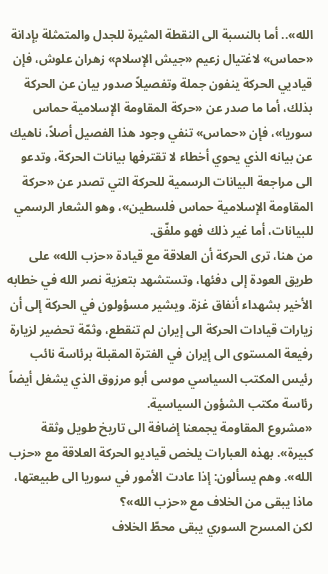الله».. أما بالنسبة الى النقطة المثيرة للجدل والمتمثلة بإدانة «حماس» لاغتيال زعيم «جيش الإسلام» زهران علوش، فإن قياديي الحركة ينفون جملة وتفصيلاً صدور بيان عن الحركة بذلك، أما ما صدر عن «حركة المقاومة الإسلامية حماس سوريا»، فإن «حماس» تنفي وجود هذا الفصيل أصلاً، ناهيك عن بيانه الذي يحوي أخطاء لا تقترفها بيانات الحركة، وتدعو الى مراجعة البيانات الرسمية للحركة التي تصدر عن «حركة المقاومة الإسلامية حماس فلسطين»، وهو الشعار الرسمي للبيانات، أما غير ذلك فهو ملفّق.
من هنا، ترى الحركة أن العلاقة مع قيادة «حزب الله» على طريق العودة إلى دفئها، وتستشهد بتعزية نصر الله في خطابه الأخير بشهداء أنفاق غزة. ويشير مسؤولون في الحركة إلى أن زيارات قيادات الحركة الى إيران لم تنقطع، وثمّة تحضير لزيارة رفيعة المستوى الى إيران في الفترة المقبلة برئاسة نائب رئيس المكتب السياسي موسى أبو مرزوق الذي يشغل أيضاً رئاسة مكتب الشؤون السياسية.
«مشروع المقاومة يجمعنا إضافة الى تاريخ طويل وثقة كبيرة». بهذه العبارات يلخص قياديو الحركة العلاقة مع «حزب الله». وهم يسألون: إذا عادت الأمور في سوريا الى طبيعتها، ماذا يبقى من الخلاف مع «حزب الله»؟
لكن المسرح السوري يبقى محطّ الخلاف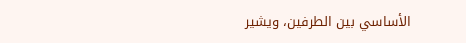الأساسي بين الطرفين، ويشير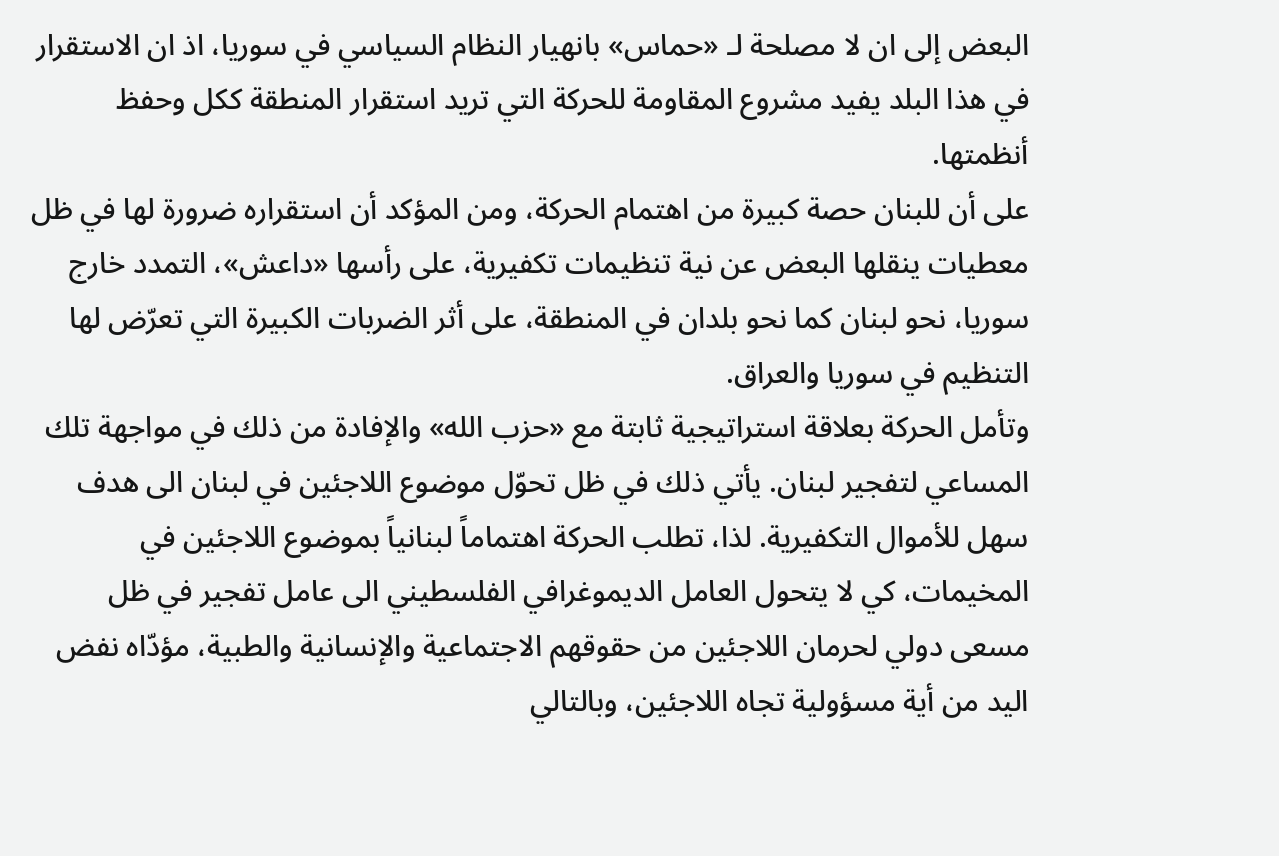البعض إلى ان لا مصلحة لـ «حماس» بانهيار النظام السياسي في سوريا، اذ ان الاستقرار في هذا البلد يفيد مشروع المقاومة للحركة التي تريد استقرار المنطقة ككل وحفظ أنظمتها.
على أن للبنان حصة كبيرة من اهتمام الحركة، ومن المؤكد أن استقراره ضرورة لها في ظل معطيات ينقلها البعض عن نية تنظيمات تكفيرية، على رأسها «داعش»، التمدد خارج سوريا، نحو لبنان كما نحو بلدان في المنطقة، على أثر الضربات الكبيرة التي تعرّض لها التنظيم في سوريا والعراق.
وتأمل الحركة بعلاقة استراتيجية ثابتة مع «حزب الله» والإفادة من ذلك في مواجهة تلك المساعي لتفجير لبنان. يأتي ذلك في ظل تحوّل موضوع اللاجئين في لبنان الى هدف سهل للأموال التكفيرية. لذا، تطلب الحركة اهتماماً لبنانياً بموضوع اللاجئين في المخيمات، كي لا يتحول العامل الديموغرافي الفلسطيني الى عامل تفجير في ظل مسعى دولي لحرمان اللاجئين من حقوقهم الاجتماعية والإنسانية والطبية، مؤدّاه نفض اليد من أية مسؤولية تجاه اللاجئين، وبالتالي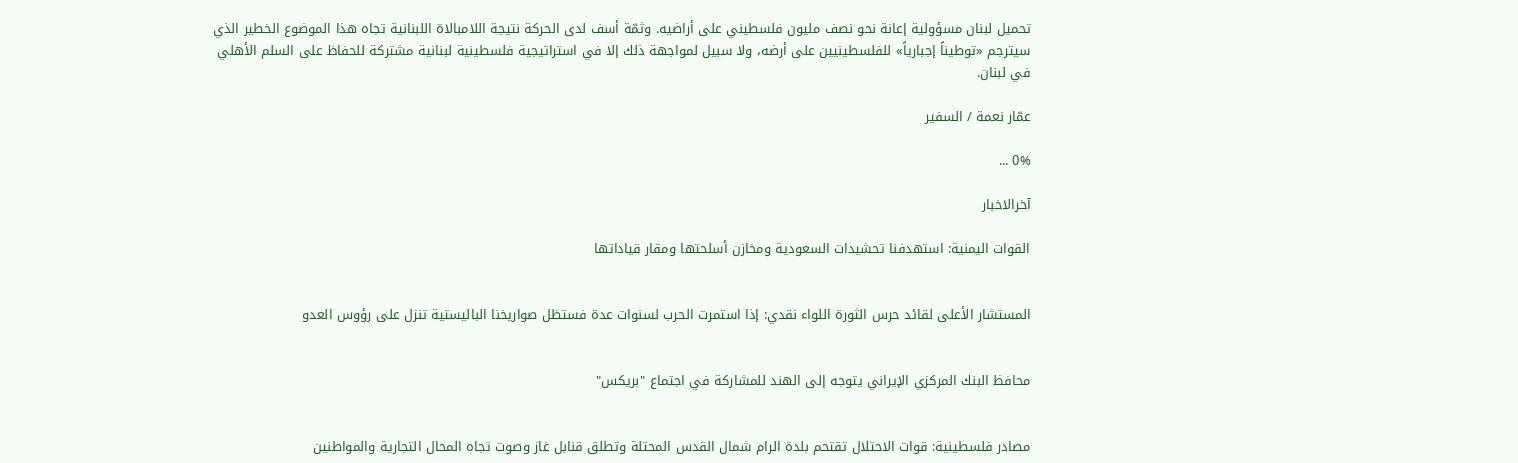تحميل لبنان مسؤولية إعانة نحو نصف مليون فلسطيني على أراضيه. وثمّة أسف لدى الحركة نتيجة اللامبالاة اللبنانية تجاه هذا الموضوع الخطير الذي سيترجم «توطيناً إجبارياً» للفلسطينيين على أرضه، ولا سبيل لمواجهة ذلك إلا في استراتيجية فلسطينية لبنانية مشتركة للحفاظ على السلم الأهلي في لبنان.

عمّار نعمة / السفير

0% ...

آخرالاخبار

القوات اليمنية: استهدفنا تحشيدات السعودية ومخازن أسلحتها ومقار قياداتها


المستشار الأعلى لقائد حرس الثورة اللواء نقدي: إذا استمرت الحرب لسنوات عدة فستظل صواريخنا الباليستية تنزل على رؤوس العدو


محافظ البنك المركزي الإيراني يتوجه إلى الهند للمشاركة في اجتماع "بريكس"


مصادر فلسطينية: قوات الاحتلال تقتحم بلدة الرام شمال القدس المحتلة وتطلق قنابل غاز وصوت تجاه المحال التجارية والمواطنين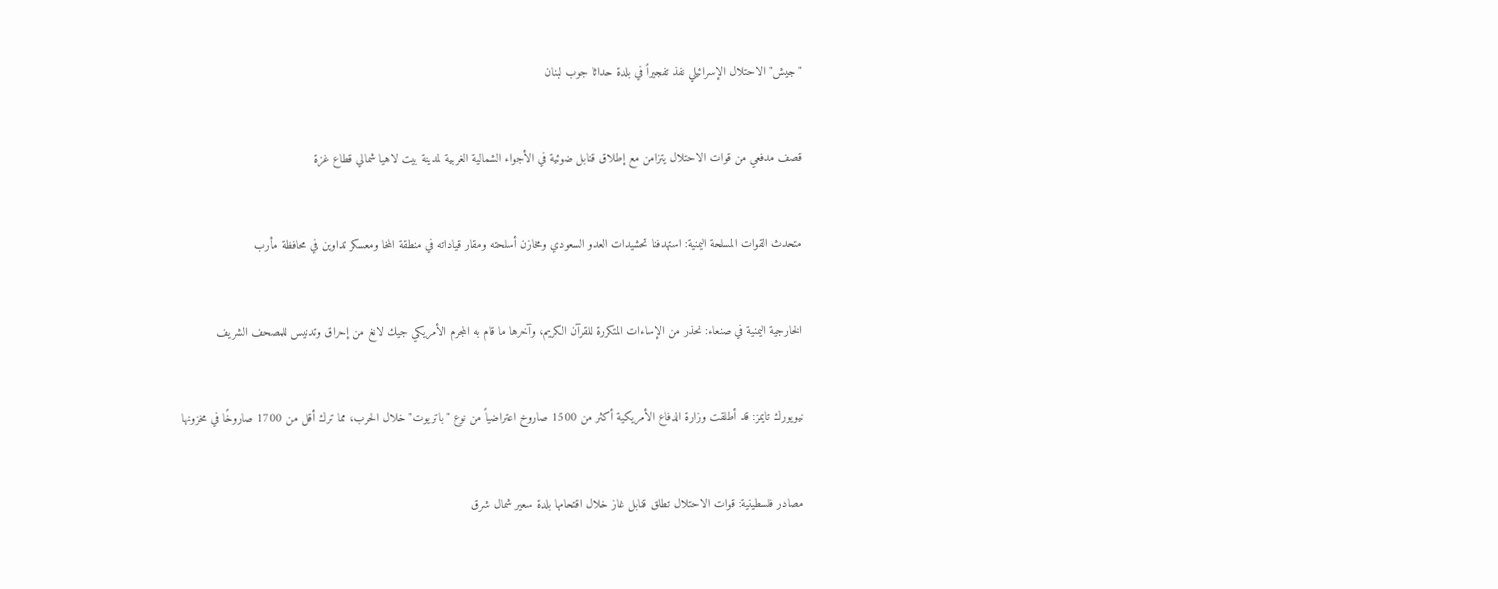"جيش" الاحتلال الإسرائيلي نفذ تفجيراً في بلدة حداثا جوب لبنان


قصف مدفعي من قوات الاحتلال يتزامن مع إطلاق قنابل ضوئية في الأجواء الشمالية الغربية لمدينة بيت لاهيا شمالي قطاع غزة


متحدث القوات المسلحة اليمنية: استهدفنا تحشيدات العدو السعودي ومخازن أسلحته ومقار قياداته في منطقة المخا ومعسكر تداوين في محافظة مأرب


الخارجية الیمنیة في صنعاء: نحذر من الإساءات المتكررة للقرآن الكريم، وآخرها ما قام به المجرم الأمريكي جيك لانغ من إحراق وتدنيس للمصحف الشريف


نيويورك تايمز: قد أطلقت وزارة الدفاع الأمريكية أكثر من 1500 صاروخ اعتراضياً من نوع "باتريوت" خلال الحرب، مما ترك أقل من 1700 صاروخًا في مخزونها


مصادر فلسطينية: قوات الاحتلال تطلق قنابل غاز خلال اقتحامها بلدة سعير شمال شرق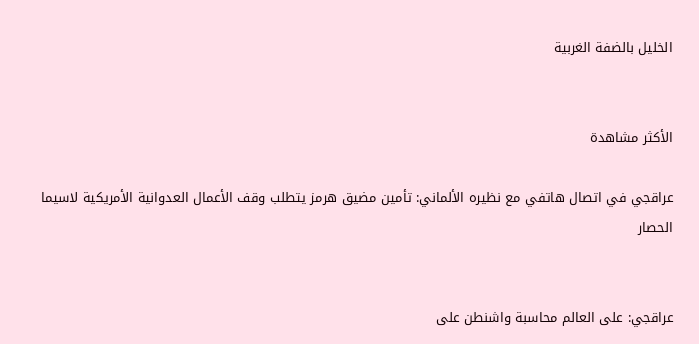الخليل بالضفة الغربية


الأكثر مشاهدة

عراقجي في اتصال هاتفي مع نظيره الألماني: تأمين مضيق هرمز يتطلب وقف الأعمال العدوانية الأمريكية لاسيما الحصار


عراقجي: على العالم محاسبة واشنطن على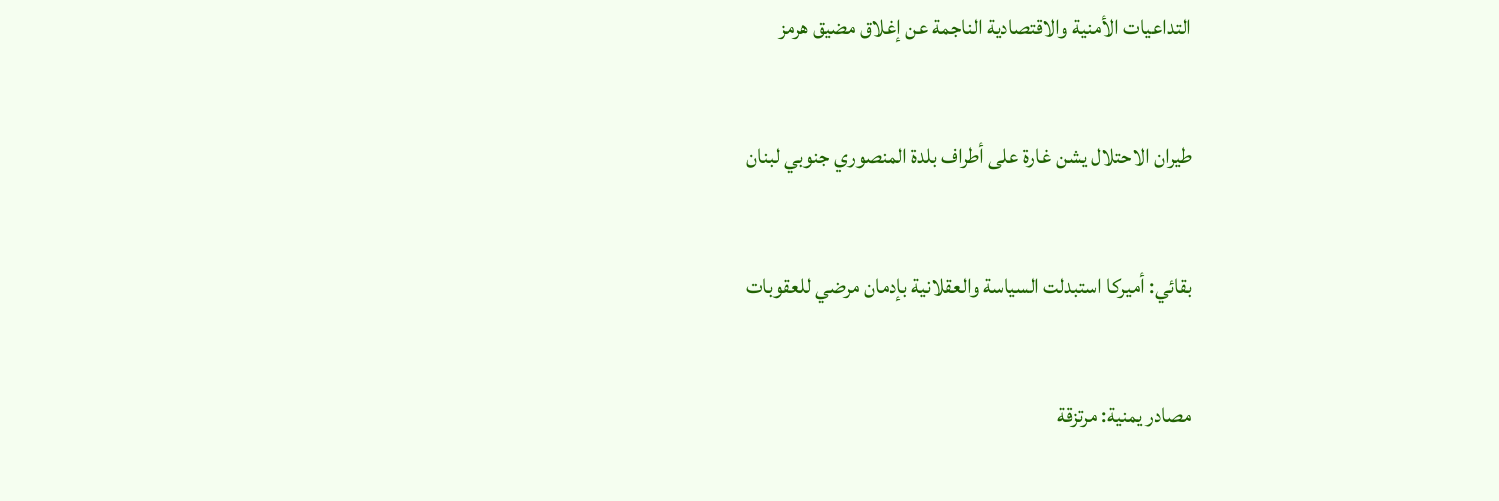التداعيات الأمنية والاقتصادية الناجمة عن إغلاق مضيق هرمز


طيران الاحتلال يشن غارة على أطراف بلدة المنصوري جنوبي لبنان


بقائي: أمیركا استبدلت السياسة والعقلانية بإدمان مرضي للعقوبات


مصادر يمنية: مرتزقة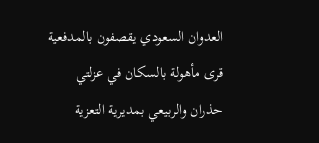العدوان السعودي يقصفون بالمدفعية قرى مأهولة بالسكان في عزلتي حذران والربيعي بمديرية التعزية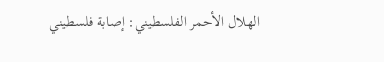الهلال الأحمر الفلسطيني: إصابة فلسطيني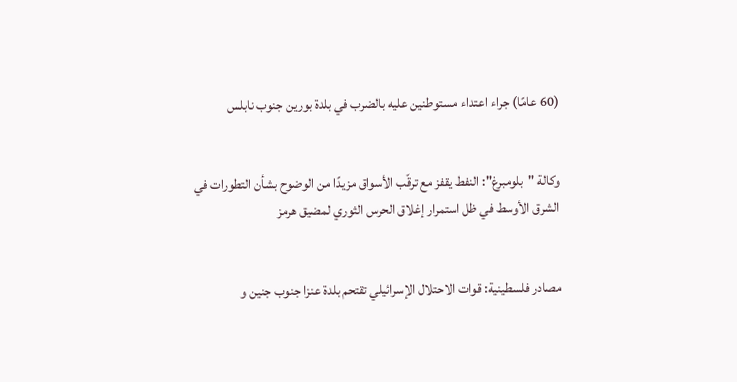(60 عامًا) جراء اعتداء مستوطنين عليه بالضرب في بلدة بورين جنوب نابلس


وكالة "بلومبرغ": النفط يقفز مع ترقّب الأسواق مزيدًا من الوضوح بشأن التطورات في الشرق الأوسط في ظل استمرار إغلاق الحرس الثوري لمضيق هرمز


مصادر فلسطينية: قوات الاحتلال الإسرائيلي تقتحم بلدة عنزا جنوب جنين و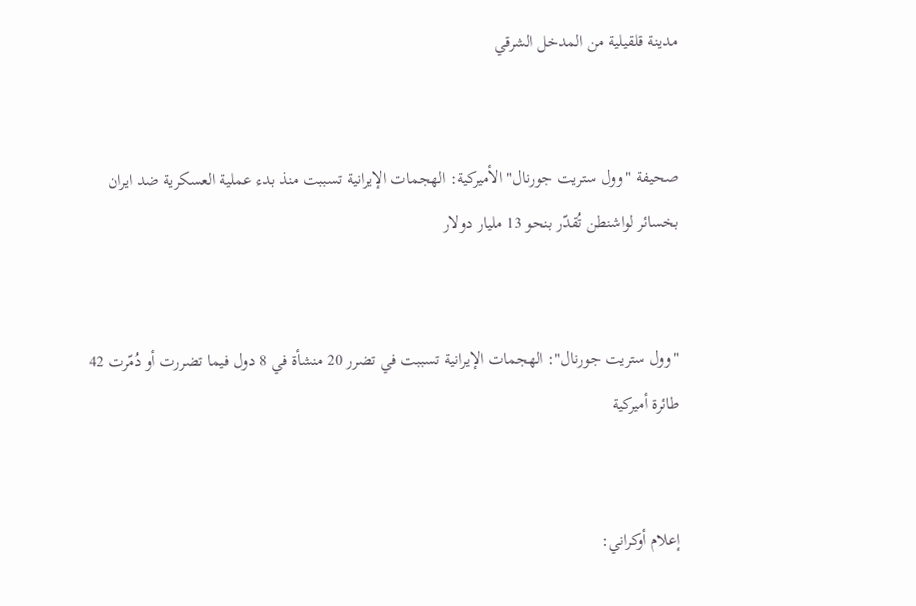مدينة قلقيلية من المدخل الشرقي


صحيفة "وول ستريت جورنال" الأميركية: الهجمات الإيرانية تسببت منذ بدء عملية العسكرية ضد ايران بخسائر لواشنطن تُقدّر بنحو 13 مليار دولار


"وول ستريت جورنال": الهجمات الإيرانية تسببت في تضرر 20 منشأة في 8 دول فيما تضررت أو دُمّرت 42 طائرة أميركية


إعلام أوكراني: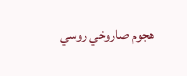هجوم صاروخي روسي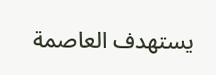يستهدف العاصمة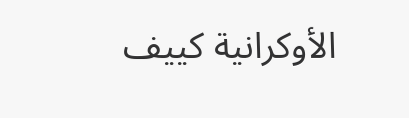الأوكرانية كييف